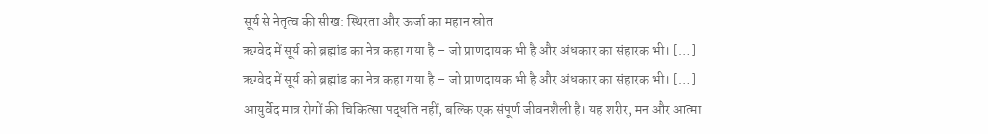सूर्य से नेतृत्व की सीख: स्थिरता और ऊर्जा का महान स्रोत
ऋग्वेद में सूर्य को ब्रह्मांड का नेत्र कहा गया है – जो प्राणदायक भी है और अंधकार का संहारक भी। […]
ऋग्वेद में सूर्य को ब्रह्मांड का नेत्र कहा गया है – जो प्राणदायक भी है और अंधकार का संहारक भी। […]
आयुर्वेद मात्र रोगों की चिकित्सा पद्धति नहीं, बल्कि एक संपूर्ण जीवनशैली है। यह शरीर, मन और आत्मा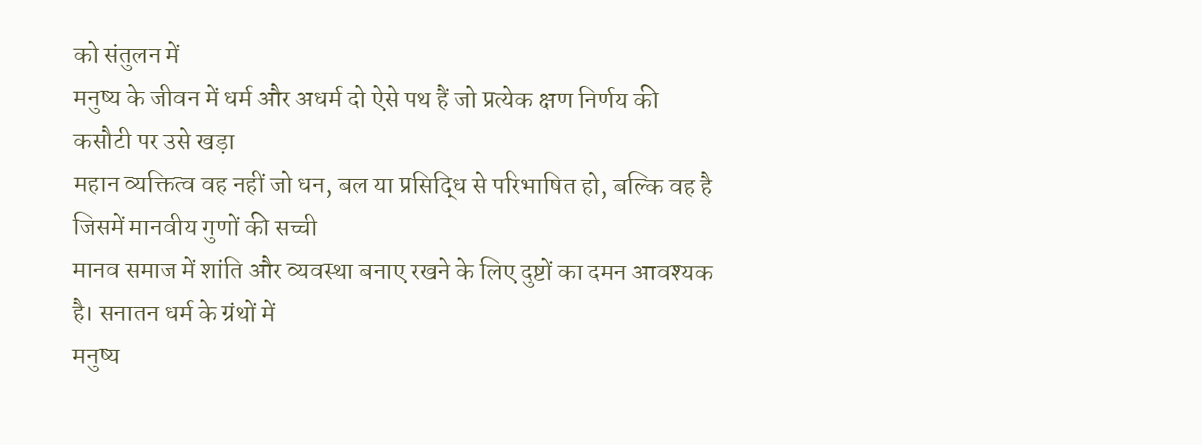को संतुलन में
मनुष्य के जीवन में धर्म और अधर्म दो ऐसे पथ हैं जो प्रत्येक क्षण निर्णय की कसौटी पर उसे खड़ा
महान व्यक्तित्व वह नहीं जो धन, बल या प्रसिद्धि से परिभाषित हो, बल्कि वह है जिसमें मानवीय गुणों की सच्ची
मानव समाज में शांति और व्यवस्था बनाए रखने के लिए दुष्टों का दमन आवश्यक है। सनातन धर्म के ग्रंथों में
मनुष्य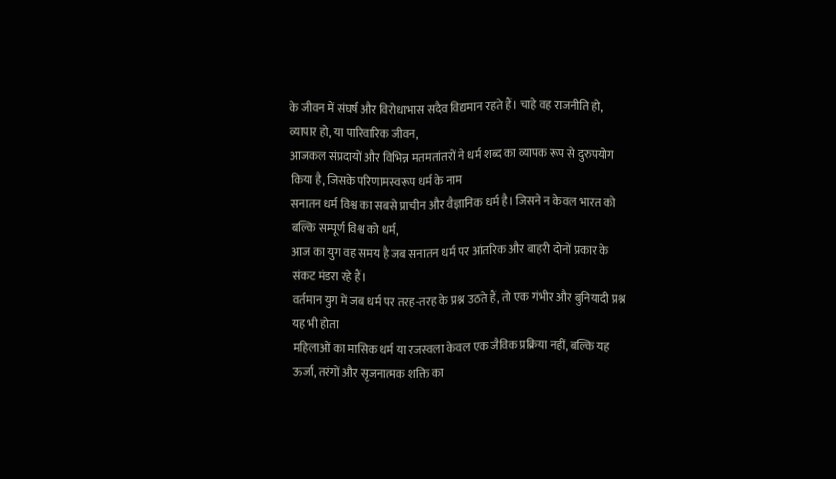के जीवन में संघर्ष और विरोधाभास सदैव विद्यमान रहते हैं। चाहे वह राजनीति हो, व्यापार हो, या पारिवारिक जीवन,
आजकल संप्रदायों और विभिन्न मतमतांतरों ने धर्म शब्द का व्यापक रूप से दुरुपयोग किया है, जिसके परिणामस्वरूप धर्म के नाम
सनातन धर्म विश्व का सबसे प्राचीन और वैज्ञानिक धर्म है। जिसने न केवल भारत को बल्कि सम्पूर्ण विश्व को धर्म,
आज का युग वह समय है जब सनातन धर्म पर आंतरिक और बाहरी दोनों प्रकार के संकट मंडरा रहे हैं।
वर्तमान युग में जब धर्म पर तरह-तरह के प्रश्न उठते हैं, तो एक गंभीर और बुनियादी प्रश्न यह भी होता
महिलाओं का मासिक धर्म या रजस्वला केवल एक जैविक प्रक्रिया नहीं, बल्कि यह ऊर्जा, तरंगों और सृजनात्मक शक्ति का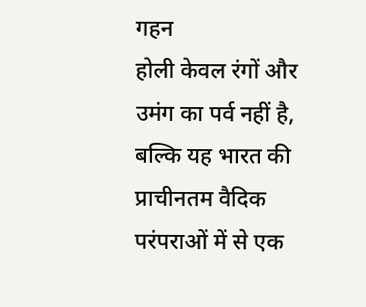गहन
होली केवल रंगों और उमंग का पर्व नहीं है, बल्कि यह भारत की प्राचीनतम वैदिक परंपराओं में से एक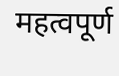महत्वपूर्ण